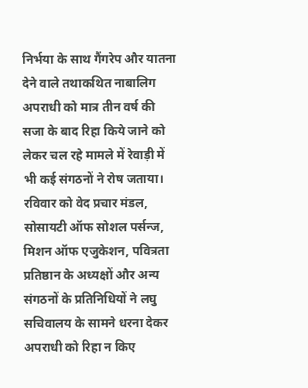निर्भया के साथ गैंगरेप और यातना देने वाले तथाकथित नाबालिग अपराधी को मात्र तीन वर्ष की सजा के बाद रिहा किये जाने को लेकर चल रहे मामले में रेवाड़ी में भी कई संगठनों ने रोष जताया।
रविवार को वेद प्रचार मंडल, सोसायटी ऑफ सोशल पर्सन्ज, मिशन ऑफ एजुकेशन, पवित्रता प्रतिष्ठान के अध्यक्षों और अन्य संगठनों के प्रतिनिधियों ने लघु सचिवालय के सामने धरना देकर अपराधी को रिहा न किए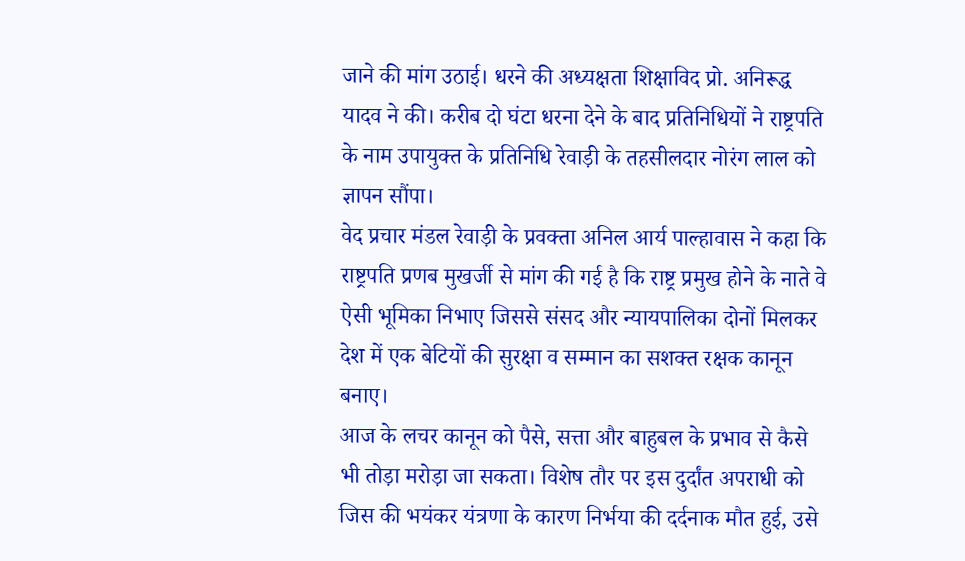जाने की मांग उठाई। धरने की अध्यक्षता शिक्षाविद प्रो. अनिरूद्ध यादव ने की। करीब दो घंटा धरना देने के बाद प्रतिनिधियों ने राष्ट्रपति के नाम उपायुक्त के प्रतिनिधि रेवाड़ी के तहसीलदार नोरंग लाल को ज्ञापन सौंपा।
वेद प्रचार मंडल रेवाड़ी के प्रवक्ता अनिल आर्य पाल्हावास ने कहा कि राष्ट्रपति प्रणब मुखर्जी से मांग की गई है कि राष्ट्र प्रमुख होने के नाते वे ऐसी भूमिका निभाए जिससे संसद और न्यायपालिका दोनों मिलकर देश में एक बेटियों की सुरक्षा व सम्मान का सशक्त रक्षक कानून बनाए।
आज के लचर कानून को पैसे, सत्ता और बाहुबल के प्रभाव से कैसे भी तोड़ा मरोड़ा जा सकता। विशेष तौर पर इस दुर्दांत अपराधी को जिस की भयंकर यंत्रणा के कारण निर्भया की दर्दनाक मौत हुई, उसे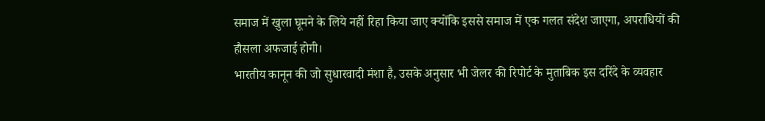समाज में खुला घूमने के लिये नहीं रिहा किया जाए क्योंकि इससे समाज में एक गलत संदेश जाएगा, अपराधियों की हौसला अफजाई होगी।
भारतीय कानून की जो सुधारवादी मंशा है, उसके अनुसार भी जेलर की रिपोर्ट के मुताबिक इस दरिंदे के व्यवहार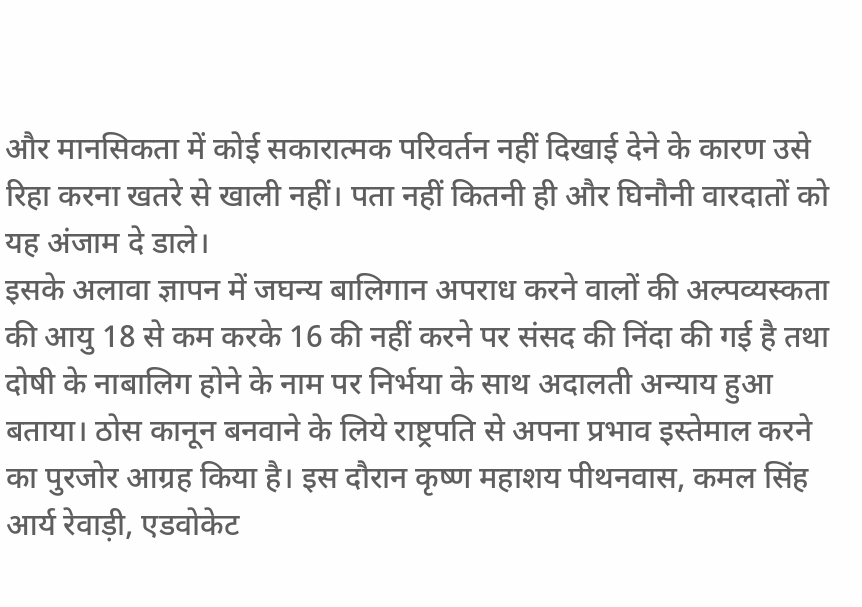और मानसिकता में कोई सकारात्मक परिवर्तन नहीं दिखाई देने के कारण उसे रिहा करना खतरे से खाली नहीं। पता नहीं कितनी ही और घिनौनी वारदातों को यह अंजाम दे डाले।
इसके अलावा ज्ञापन में जघन्य बालिगान अपराध करने वालों की अल्पव्यस्कता की आयु 18 से कम करके 16 की नहीं करने पर संसद की निंदा की गई है तथा दोषी के नाबालिग होने के नाम पर निर्भया के साथ अदालती अन्याय हुआ बताया। ठोस कानून बनवाने के लिये राष्ट्रपति से अपना प्रभाव इस्तेमाल करने का पुरजोर आग्रह किया है। इस दौरान कृष्ण महाशय पीथनवास, कमल सिंह आर्य रेवाड़ी, एडवोकेट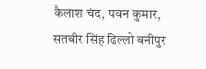कैलाश चंद, पवन कुमार, सतबीर सिंह ढिल्लो बनीपुर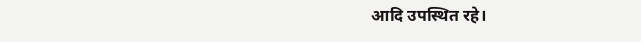आदि उपस्थित रहे।